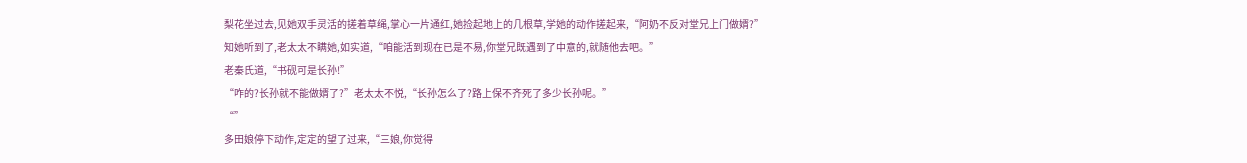梨花坐过去,见她双手灵活的搓着草绳,掌心一片通红,她捡起地上的几根草,学她的动作搓起来,“阿奶不反对堂兄上门做婿?”
知她听到了,老太太不瞒她,如实道,“咱能活到现在已是不易,你堂兄既遇到了中意的,就随他去吧。”
老秦氏道,“书砚可是长孙!”
“咋的?长孙就不能做婿了?”老太太不悦,“长孙怎么了?路上保不齐死了多少长孙呢。”
“”
多田娘停下动作,定定的望了过来,“三娘,你觉得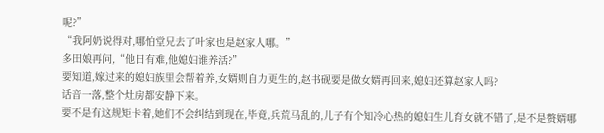呢?”
“我阿奶说得对,哪怕堂兄去了叶家也是赵家人哪。”
多田娘再问,“他日有难,他媳妇谁养活?”
要知道,嫁过来的媳妇族里会帮着养,女婿则自力更生的,赵书砚要是做女婿再回来,媳妇还算赵家人吗?
话音一落,整个灶房都安静下来。
要不是有这规矩卡着,她们不会纠结到现在,毕竟,兵荒马乱的,儿子有个知冷心热的媳妇生儿育女就不错了,是不是赘婿哪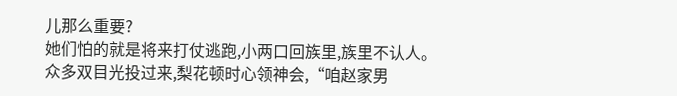儿那么重要?
她们怕的就是将来打仗逃跑,小两口回族里,族里不认人。
众多双目光投过来,梨花顿时心领神会,“咱赵家男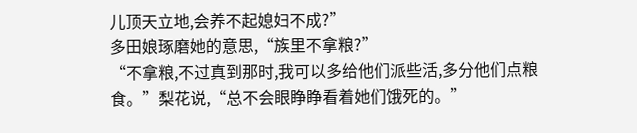儿顶天立地,会养不起媳妇不成?”
多田娘琢磨她的意思,“族里不拿粮?”
“不拿粮,不过真到那时,我可以多给他们派些活,多分他们点粮食。”梨花说,“总不会眼睁睁看着她们饿死的。”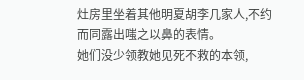灶房里坐着其他明夏胡李几家人,不约而同露出嗤之以鼻的表情。
她们没少领教她见死不救的本领,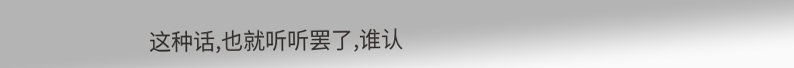这种话,也就听听罢了,谁认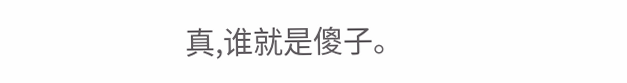真,谁就是傻子。